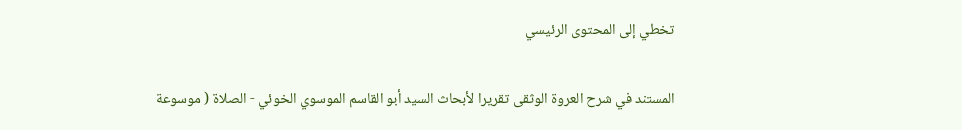تخطي إلى المحتوى الرئيسي

المستند في شرح العروة الوثقى تقريرا لأبحاث السيد أبو القاسم الموسوي الخوئي - الصلاة ( موسوعة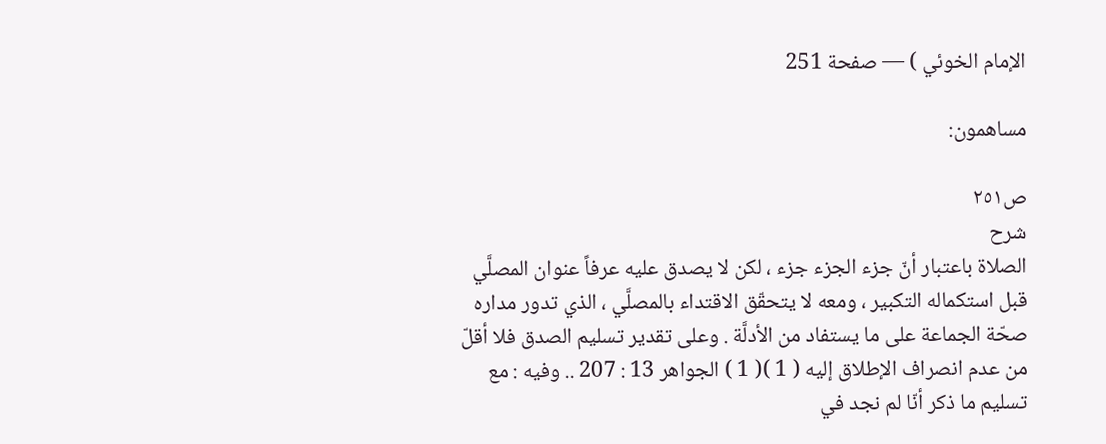الإمام الخوئي ) — صفحة 251

مساهمون:

ص٢٥١
شرح
الصلاة باعتبار أنّ جزء الجزء جزء ، لكن لا يصدق عليه عرفاً عنوان المصلَّي قبل استكماله التكبير ، ومعه لا يتحقّق الاقتداء بالمصلَّي ، الذي تدور مداره صحّة الجماعة على ما يستفاد من الأدلَّة . وعلى تقدير تسليم الصدق فلا أقلّ من عدم انصراف الإطلاق إليه ( 1 )( 1 ) الجواهر 13 : 207 .. وفيه : مع تسليم ما ذكر أنّا لم نجد في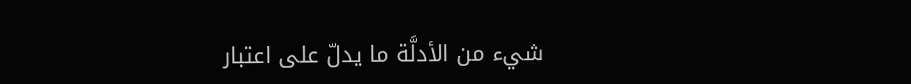شيء من الأدلَّة ما يدلّ على اعتبار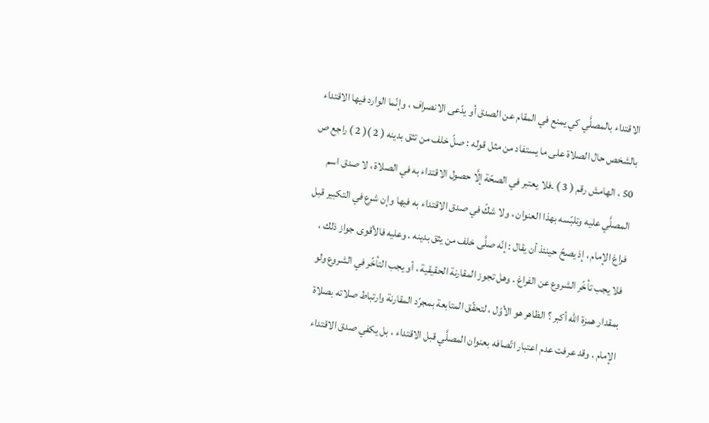الاقتداء بالمصلَّي كي يمنع في المقام عن الصدق أو يدّعى الانصراف ، وإنّما الوارد فيها الاقتداء بالشخص حال الصلاة على ما يستفاد من مثل قوله : صلّ خلف من تثق بدينه ( 2 )( 2 ) راجع ص 50 ، الهامش رقم ( 3 ) .فلا يعتبر في الصحّة إلَّا حصول الاقتداء به في الصلاة ، لا صدق اسم المصلَّي عليه وتلبّسه بهذا العنوان ، ولا شكّ في صدق الاقتداء به فيها وإن شرع في التكبير قبل فراغ الإمام ، إذ يصحّ حينئذ أن يقال : إنّه صلَّى خلف من يثق بدينه . وعليه فالأقوى جواز ذلك ، فلا يجب تأخّر الشروع عن الفراغ . وهل تجوز المقارنة الحقيقية ، أو يجب التأخّر في الشروع ولو بمقدار همزة الله أكبر ؟ الظاهر هو الأوّل ، لتحقّق المتابعة بمجرّد المقارنة وارتباط صلاته بصلاة الإمام . وقد عرفت عدم اعتبار اتّصافه بعنوان المصلَّي قبل الاقتداء ، بل يكفي صدق الاقتداء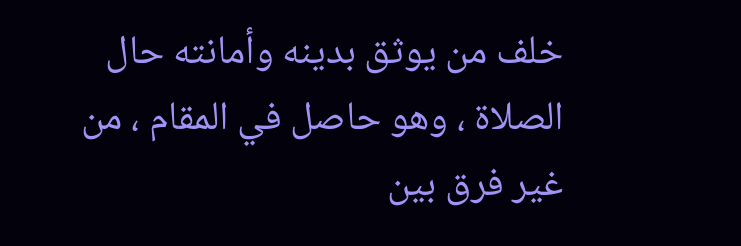خلف من يوثق بدينه وأمانته حال الصلاة ، وهو حاصل في المقام ، من غير فرق بين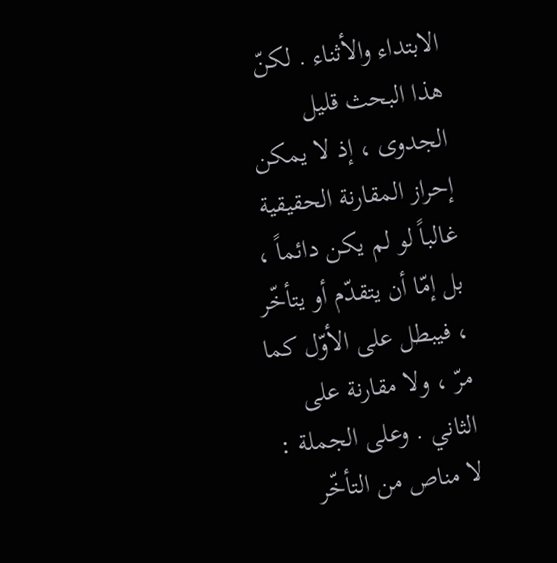الابتداء والأثناء . لكنّ هذا البحث قليل الجدوى ، إذ لا يمكن إحراز المقارنة الحقيقية غالباً لو لم يكن دائماً ، بل إمّا أن يتقدّم أو يتأخّر ، فيبطل على الأوّل كما مرّ ، ولا مقارنة على الثاني . وعلى الجملة : لا مناص من التأخّر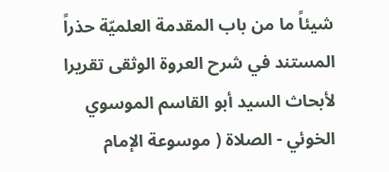شيئاً ما من باب المقدمة العلميّة حذراً
المستند في شرح العروة الوثقى تقريرا لأبحاث السيد أبو القاسم الموسوي الخوئي - الصلاة ( موسوعة الإمام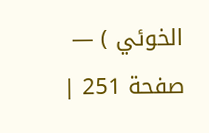الخوئي ) — صفحة 251 |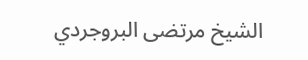الشيخ مرتضى البروجردي